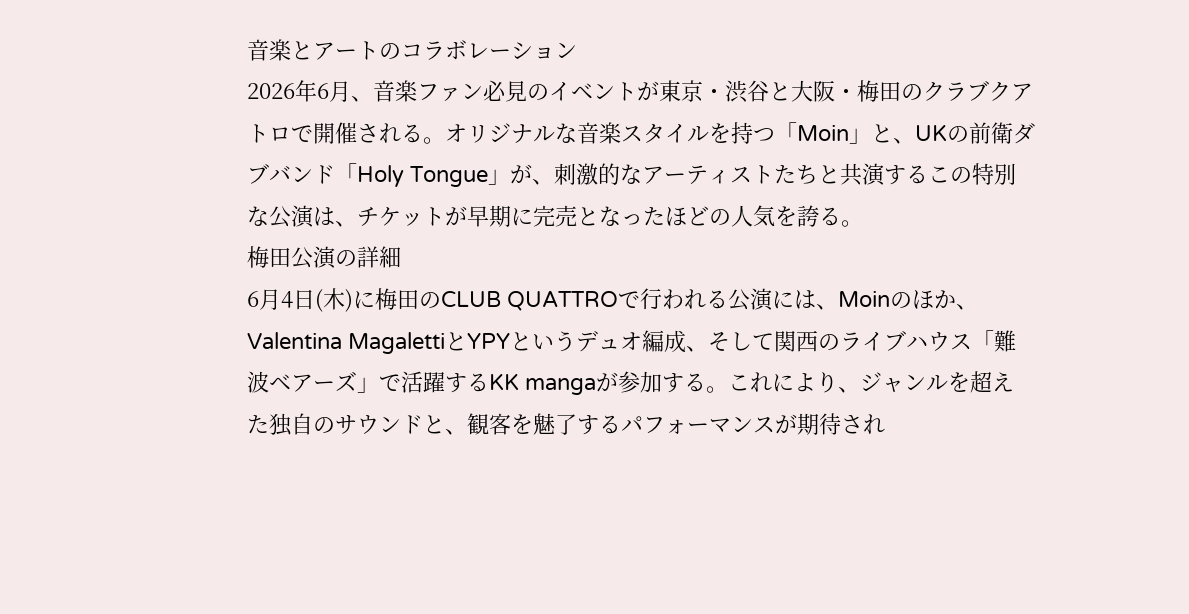音楽とアートのコラボレーション
2026年6月、音楽ファン必見のイベントが東京・渋谷と大阪・梅田のクラブクアトロで開催される。オリジナルな音楽スタイルを持つ「Moin」と、UKの前衛ダブバンド「Holy Tongue」が、刺激的なアーティストたちと共演するこの特別な公演は、チケットが早期に完売となったほどの人気を誇る。
梅田公演の詳細
6月4日(木)に梅田のCLUB QUATTROで行われる公演には、Moinのほか、Valentina MagalettiとYPYというデュオ編成、そして関西のライブハウス「難波ベアーズ」で活躍するKK mangaが参加する。これにより、ジャンルを超えた独自のサウンドと、観客を魅了するパフォーマンスが期待され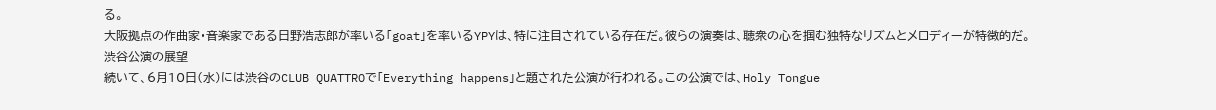る。
大阪拠点の作曲家・音楽家である日野浩志郎が率いる「goat」を率いるYPYは、特に注目されている存在だ。彼らの演奏は、聴衆の心を掴む独特なリズムとメロディーが特徴的だ。
渋谷公演の展望
続いて、6月10日(水)には渋谷のCLUB QUATTROで「Everything happens」と題された公演が行われる。この公演では、Holy Tongue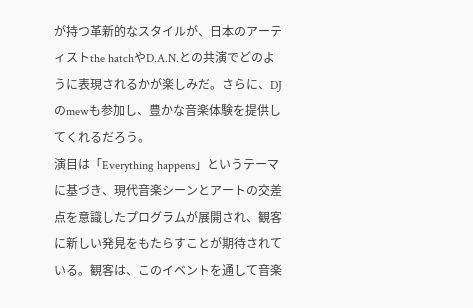が持つ革新的なスタイルが、日本のアーティストthe hatchやD.A.N.との共演でどのように表現されるかが楽しみだ。さらに、DJのmewも参加し、豊かな音楽体験を提供してくれるだろう。
演目は「Everything happens」というテーマに基づき、現代音楽シーンとアートの交差点を意識したプログラムが展開され、観客に新しい発見をもたらすことが期待されている。観客は、このイベントを通して音楽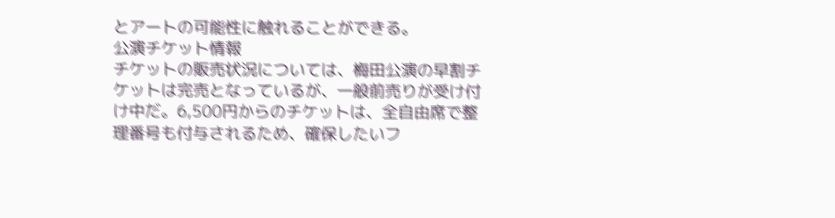とアートの可能性に触れることができる。
公演チケット情報
チケットの販売状況については、梅田公演の早割チケットは完売となっているが、一般前売りが受け付け中だ。6,500円からのチケットは、全自由席で整理番号も付与されるため、確保したいフ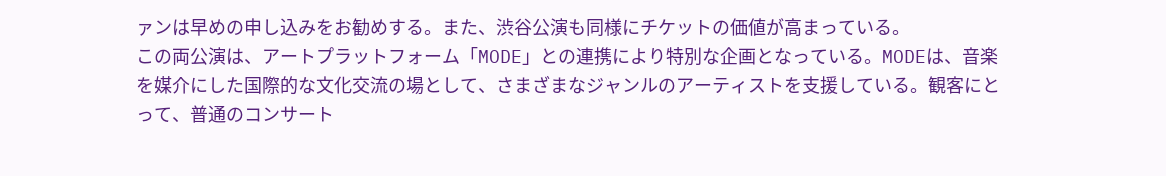ァンは早めの申し込みをお勧めする。また、渋谷公演も同様にチケットの価値が高まっている。
この両公演は、アートプラットフォーム「MODE」との連携により特別な企画となっている。MODEは、音楽を媒介にした国際的な文化交流の場として、さまざまなジャンルのアーティストを支援している。観客にとって、普通のコンサート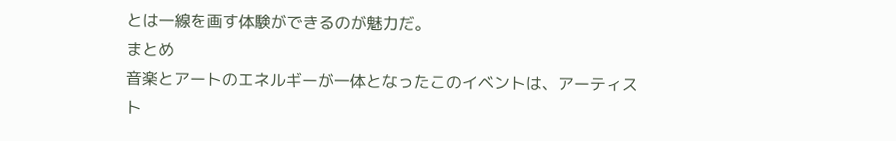とは一線を画す体験ができるのが魅力だ。
まとめ
音楽とアートのエネルギーが一体となったこのイベントは、アーティスト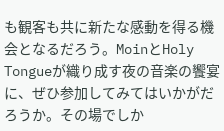も観客も共に新たな感動を得る機会となるだろう。MoinとHoly Tongueが織り成す夜の音楽の饗宴に、ぜひ参加してみてはいかがだろうか。その場でしか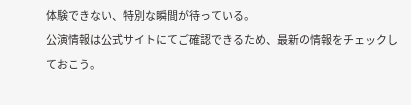体験できない、特別な瞬間が待っている。
公演情報は公式サイトにてご確認できるため、最新の情報をチェックしておこう。